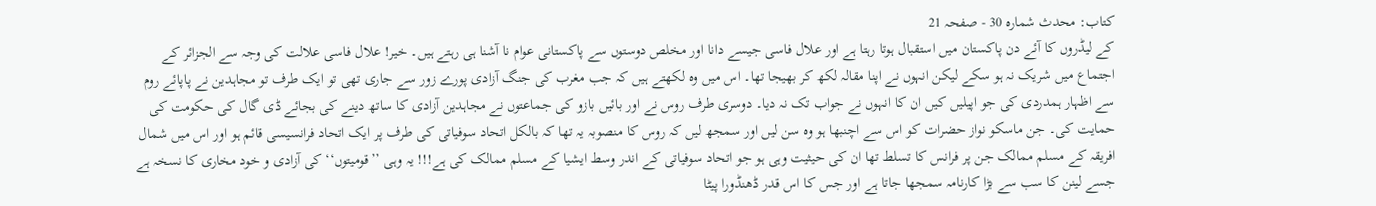کتاب: محدث شمارہ 30 - صفحہ 21
کے لیڈروں کا آئے دن پاکستان میں استقبال ہوتا رہتا ہے اور علال فاسی جیسے دانا اور مخلص دوستوں سے پاکستانی عوام نا آشنا ہی رہتے ہیں۔ خیر! علال فاسی علالت کی وجہ سے الجزائر کے اجتماع میں شریک نہ ہو سکے لیکن انہوں نے اپنا مقالہ لکھ کر بھیجا تھا۔ اس میں وہ لکھتے ہیں کہ جب مغرب کی جنگ آزادی پورے زور سے جاری تھی تو ایک طرف تو مجاہدین نے پاپائے روم سے اظہار ہمدردی کی جو اپیلیں کیں ان کا انہوں نے جواب تک نہ دیا۔ دوسری طرف روس نے اور بائیں بازو کی جماعتوں نے مجاہدین آزادی کا ساتھ دینے کی بجائے ڈی گال کی حکومت کی حمایت کی۔ جن ماسکو نواز حضرات کو اس سے اچنبھا ہو وہ سن لیں اور سمجھ لیں کہ روس کا منصوبہ یہ تھا کہ بالکل اتحاد سوفیاتی کی طرف پر ایک اتحاد فرانسیسی قائم ہو اور اس میں شمال افریقہ کے مسلم ممالک جن پر فرانس کا تسلط تھا ان کی حیثیت وہی ہو جو اتحاد سوفیاتی کے اندر وسط ایشیا کے مسلم ممالک کی ہے!!! یہ وہی ’’قومیتوں‘‘ کی آزادی و خود مخاری کا نسخہ ہے جسے لینن کا سب سے بڑا کارنامہ سمجھا جاتا ہے اور جس کا اس قدر ڈھنڈورا پیٹا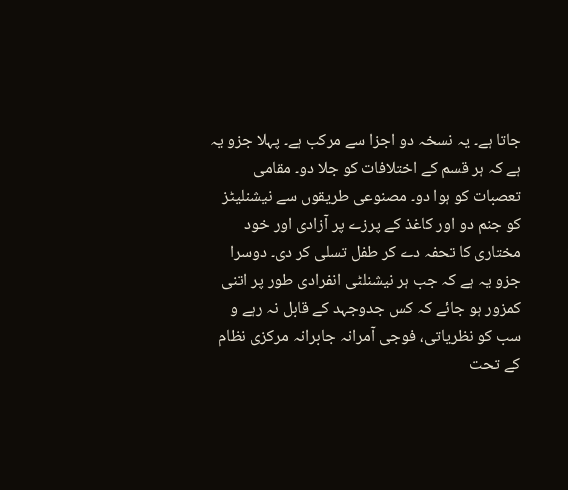جاتا ہے۔ یہ نسخہ دو اجزا سے مرکب ہے۔ پہلا جزو یہ ہے کہ ہر قسم کے اختلافات کو جلا دو۔ مقامی تعصبات کو ہوا دو۔ مصنوعی طریقوں سے نیشنلیٹز کو جنم دو اور کاغذ کے پرزے پر آزادی اور خود مختاری کا تحفہ دے کر طفل تسلی کر دی۔ دوسرا جزو یہ ہے کہ جب ہر نیشنلٹی انفرادی طور پر اتنی کمزور ہو جائے کہ کس جدوجہد کے قابل نہ رہے و سب کو نظریاتی، فوجی آمرانہ جابرانہ مرکزی نظام کے تحت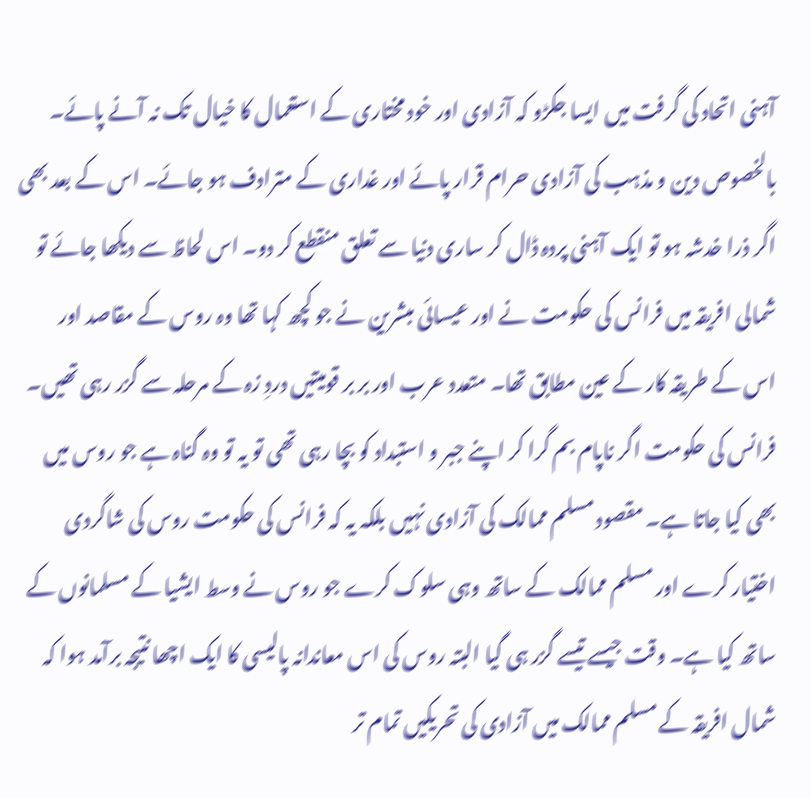آہنی اتحاد کی گرفت میں ایسا جکڑو کہ آزادی اور خود مختاری کے استعمال کا خیال تک نہ آنے پائے۔ بالخصوص دین و مذہب کی آزادی حرام قرار پائے اور غداری کے مترادف ہو جائے۔ اس کے بعد بھی اگر ذرا خدشہ ہو تو ایک آہنی پردہ ڈال کر ساری دنیا سے تعلق منقطع کر دو۔ اس لحاظ سے دیکھا جائے تو شمالی افریقہ میں فرانس کی حکومت نے اور عیسائی مبشرین نے جو کچھ کہا تھا وہ روس کے مقاصد اور اس کے طریقہ کار کے عین مطابق تھا۔ متعدد عرب اور بر بر قومیتیں دردِ زہ کے مرحلہ سے گزر رہی تھیں۔ فرانس کی حکومت اگر ناپام بم گرا کر اپنے جبر و استبداد کو بچا رہی تھی تو یہ تو وہ گناہ ہے جو روس میں بھی کیا جاتا ہے۔ مقصود مسلم ممالک کی آزادی نہیں بلکہ یہ کہ فرانس کی حکومت روس کی شاگردی اختیار کرے اور مسلم ممالک کے ساتھ وہی سلوک کرے جو روس نے وسط ایشیا کے مسلمانوں کے ساتھ کیا ہے۔ وقت جیسے تیسے گزر ہی گیا البتہ روس کی اس معاندانہ پالیسی کا ایک اچھا نتیجہ برآمد ہوا کہ شمال افریقہ کے مسلم ممالک میں آزادی کی تحریکیں تمام تر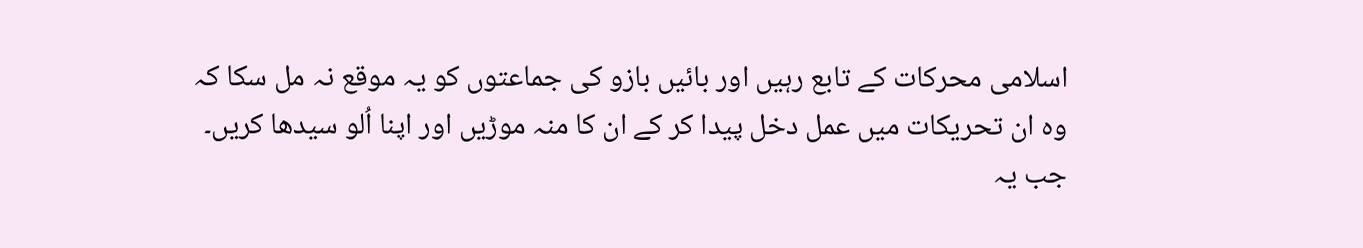اسلامی محرکات کے تابع رہیں اور بائیں بازو کی جماعتوں کو یہ موقع نہ مل سکا کہ وہ ان تحریکات میں عمل دخل پیدا کر کے ان کا منہ موڑیں اور اپنا اُلو سیدھا کریں۔
جب یہ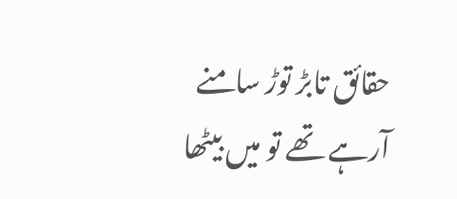حقائق تابڑ توڑ سامنے آرہے تھے تو میں بیٹھا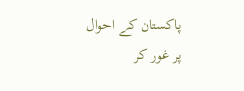پاکستان کے احوال پر غور کر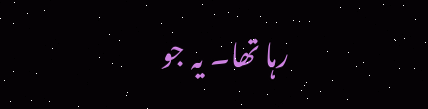رہا تھا۔ یہ جو